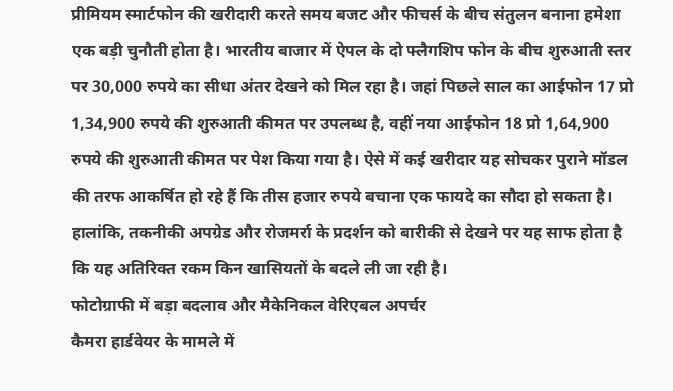प्रीमियम स्मार्टफोन की खरीदारी करते समय बजट और फीचर्स के बीच संतुलन बनाना हमेशा एक बड़ी चुनौती होता है। भारतीय बाजार में ऐपल के दो फ्लैगशिप फोन के बीच शुरुआती स्तर पर 30,000 रुपये का सीधा अंतर देखने को मिल रहा है। जहां पिछले साल का आईफोन 17 प्रो 1,34,900 रुपये की शुरुआती कीमत पर उपलब्ध है, वहीं नया आईफोन 18 प्रो 1,64,900 रुपये की शुरुआती कीमत पर पेश किया गया है। ऐसे में कई खरीदार यह सोचकर पुराने मॉडल की तरफ आकर्षित हो रहे हैं कि तीस हजार रुपये बचाना एक फायदे का सौदा हो सकता है। हालांकि, तकनीकी अपग्रेड और रोजमर्रा के प्रदर्शन को बारीकी से देखने पर यह साफ होता है कि यह अतिरिक्त रकम किन खासियतों के बदले ली जा रही है।
फोटोग्राफी में बड़ा बदलाव और मैकेनिकल वेरिएबल अपर्चर
कैमरा हार्डवेयर के मामले में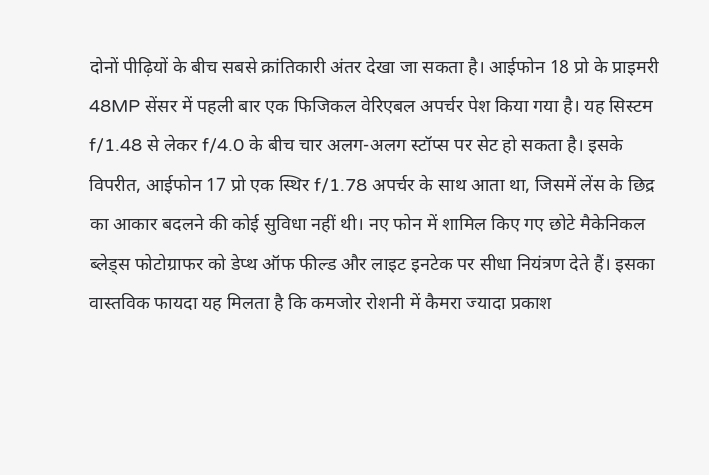दोनों पीढ़ियों के बीच सबसे क्रांतिकारी अंतर देखा जा सकता है। आईफोन 18 प्रो के प्राइमरी 48MP सेंसर में पहली बार एक फिजिकल वेरिएबल अपर्चर पेश किया गया है। यह सिस्टम f/1.48 से लेकर f/4.0 के बीच चार अलग-अलग स्टॉप्स पर सेट हो सकता है। इसके विपरीत, आईफोन 17 प्रो एक स्थिर f/1.78 अपर्चर के साथ आता था, जिसमें लेंस के छिद्र का आकार बदलने की कोई सुविधा नहीं थी। नए फोन में शामिल किए गए छोटे मैकेनिकल ब्लेड्स फोटोग्राफर को डेप्थ ऑफ फील्ड और लाइट इनटेक पर सीधा नियंत्रण देते हैं। इसका वास्तविक फायदा यह मिलता है कि कमजोर रोशनी में कैमरा ज्यादा प्रकाश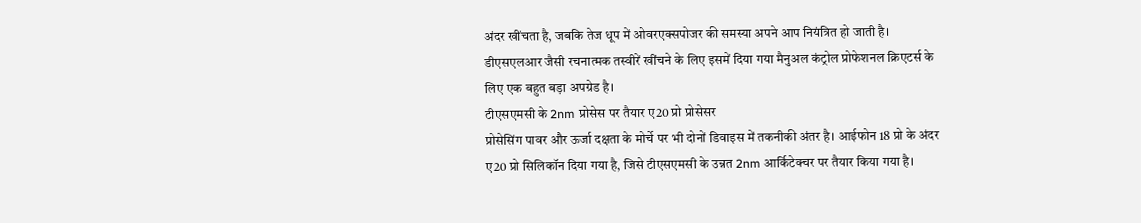अंदर खींचता है, जबकि तेज धूप में ओवरएक्सपोजर की समस्या अपने आप नियंत्रित हो जाती है। डीएसएलआर जैसी रचनात्मक तस्वीरें खींचने के लिए इसमें दिया गया मैनुअल कंट्रोल प्रोफेशनल क्रिएटर्स के लिए एक बहुत बड़ा अपग्रेड है।
टीएसएमसी के 2nm प्रोसेस पर तैयार ए20 प्रो प्रोसेसर
प्रोसेसिंग पावर और ऊर्जा दक्षता के मोर्चे पर भी दोनों डिवाइस में तकनीकी अंतर है। आईफोन 18 प्रो के अंदर ए20 प्रो सिलिकॉन दिया गया है, जिसे टीएसएमसी के उन्नत 2nm आर्किटेक्चर पर तैयार किया गया है।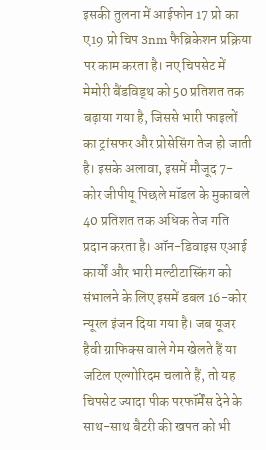इसकी तुलना में आईफोन 17 प्रो का ए19 प्रो चिप 3nm फैब्रिकेशन प्रक्रिया पर काम करता है। नए चिपसेट में मेमोरी बैंडविड्थ को 50 प्रतिशत तक बढ़ाया गया है, जिससे भारी फाइलों का ट्रांसफर और प्रोसेसिंग तेज हो जाती है। इसके अलावा, इसमें मौजूद 7-कोर जीपीयू पिछले मॉडल के मुकाबले 40 प्रतिशत तक अधिक तेज गति प्रदान करता है। ऑन-डिवाइस एआई कार्यों और भारी मल्टीटास्किंग को संभालने के लिए इसमें डबल 16-कोर न्यूरल इंजन दिया गया है। जब यूजर हैवी ग्राफिक्स वाले गेम खेलते हैं या जटिल एल्गोरिदम चलाते हैं, तो यह चिपसेट ज्यादा पीक परफॉर्मेंस देने के साथ-साथ बैटरी की खपत को भी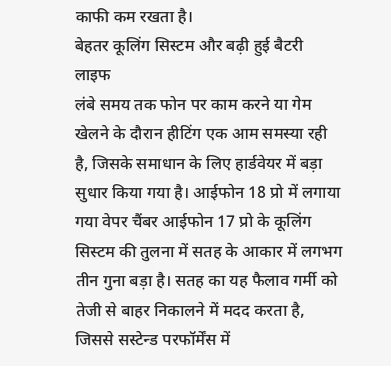काफी कम रखता है।
बेहतर कूलिंग सिस्टम और बढ़ी हुई बैटरी लाइफ
लंबे समय तक फोन पर काम करने या गेम खेलने के दौरान हीटिंग एक आम समस्या रही है, जिसके समाधान के लिए हार्डवेयर में बड़ा सुधार किया गया है। आईफोन 18 प्रो में लगाया गया वेपर चैंबर आईफोन 17 प्रो के कूलिंग सिस्टम की तुलना में सतह के आकार में लगभग तीन गुना बड़ा है। सतह का यह फैलाव गर्मी को तेजी से बाहर निकालने में मदद करता है, जिससे सस्टेन्ड परफॉर्मेंस में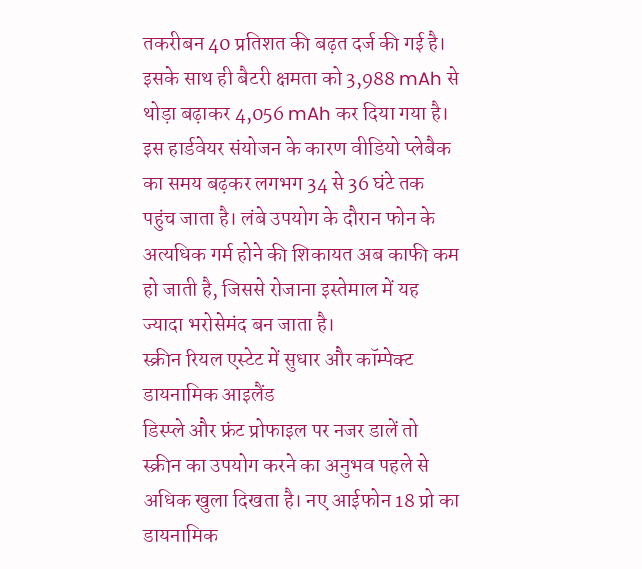तकरीबन 40 प्रतिशत की बढ़त दर्ज की गई है। इसके साथ ही बैटरी क्षमता को 3,988 mAh से थोड़ा बढ़ाकर 4,056 mAh कर दिया गया है। इस हार्डवेयर संयोजन के कारण वीडियो प्लेबैक का समय बढ़कर लगभग 34 से 36 घंटे तक पहुंच जाता है। लंबे उपयोग के दौरान फोन के अत्यधिक गर्म होने की शिकायत अब काफी कम हो जाती है, जिससे रोजाना इस्तेमाल में यह ज्यादा भरोसेमंद बन जाता है।
स्क्रीन रियल एस्टेट में सुधार और कॉम्पेक्ट डायनामिक आइलैंड
डिस्प्ले और फ्रंट प्रोफाइल पर नजर डालें तो स्क्रीन का उपयोग करने का अनुभव पहले से अधिक खुला दिखता है। नए आईफोन 18 प्रो का डायनामिक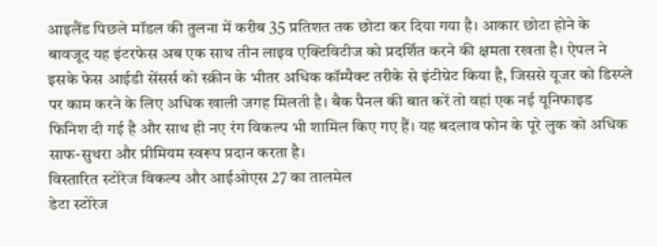आइलैंड पिछले मॉडल की तुलना में करीब 35 प्रतिशत तक छोटा कर दिया गया है। आकार छोटा होने के बावजूद यह इंटरफेस अब एक साथ तीन लाइव एक्टिविटीज को प्रदर्शित करने की क्षमता रखता है। ऐपल ने इसके फेस आईडी सेंसर्स को स्क्रीन के भीतर अधिक कॉम्पैक्ट तरीके से इंटीग्रेट किया है, जिससे यूजर को डिस्प्ले पर काम करने के लिए अधिक खाली जगह मिलती है। बैक पैनल की बात करें तो वहां एक नई यूनिफाइड फिनिश दी गई है और साथ ही नए रंग विकल्प भी शामिल किए गए हैं। यह बदलाव फोन के पूरे लुक को अधिक साफ-सुथरा और प्रीमियम स्वरूप प्रदान करता है।
विस्तारित स्टोरेज विकल्प और आईओएस 27 का तालमेल
डेटा स्टोरेज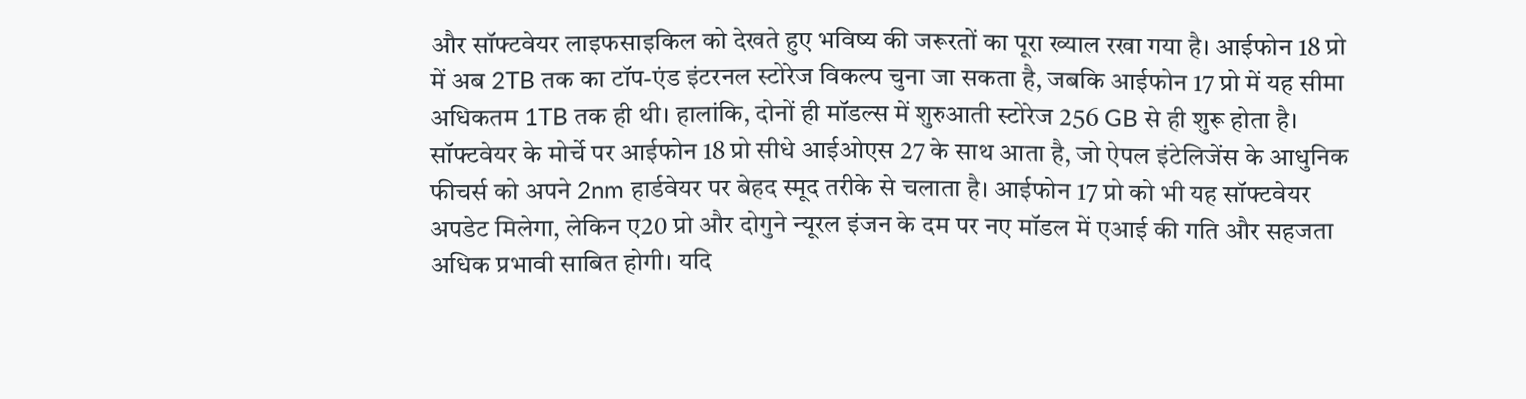और सॉफ्टवेयर लाइफसाइकिल को देखते हुए भविष्य की जरूरतों का पूरा ख्याल रखा गया है। आईफोन 18 प्रो में अब 2TB तक का टॉप-एंड इंटरनल स्टोरेज विकल्प चुना जा सकता है, जबकि आईफोन 17 प्रो में यह सीमा अधिकतम 1TB तक ही थी। हालांकि, दोनों ही मॉडल्स में शुरुआती स्टोरेज 256 GB से ही शुरू होता है। सॉफ्टवेयर के मोर्चे पर आईफोन 18 प्रो सीधे आईओएस 27 के साथ आता है, जो ऐपल इंटेलिजेंस के आधुनिक फीचर्स को अपने 2nm हार्डवेयर पर बेहद स्मूद तरीके से चलाता है। आईफोन 17 प्रो को भी यह सॉफ्टवेयर अपडेट मिलेगा, लेकिन ए20 प्रो और दोगुने न्यूरल इंजन के दम पर नए मॉडल में एआई की गति और सहजता अधिक प्रभावी साबित होगी। यदि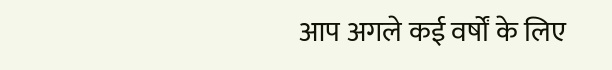आप अगले कई वर्षों के लिए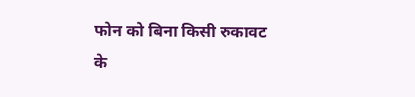फोन को बिना किसी रुकावट के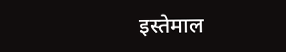इस्तेमाल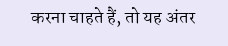करना चाहते हैं, तो यह अंतर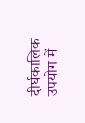दीर्घकालिक उपयोग में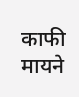काफी मायने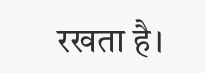रखता है।